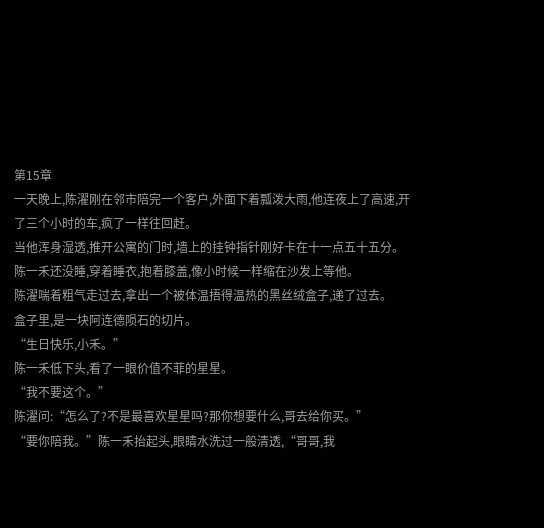第15章
一天晚上,陈濯刚在邻市陪完一个客户,外面下着瓢泼大雨,他连夜上了高速,开了三个小时的车,疯了一样往回赶。
当他浑身湿透,推开公寓的门时,墙上的挂钟指针刚好卡在十一点五十五分。
陈一禾还没睡,穿着睡衣,抱着膝盖,像小时候一样缩在沙发上等他。
陈濯喘着粗气走过去,拿出一个被体温捂得温热的黑丝绒盒子,递了过去。
盒子里,是一块阿连德陨石的切片。
“生日快乐,小禾。”
陈一禾低下头,看了一眼价值不菲的星星。
“我不要这个。”
陈濯问:“怎么了?不是最喜欢星星吗?那你想要什么,哥去给你买。”
“要你陪我。”陈一禾抬起头,眼睛水洗过一般清透,“哥哥,我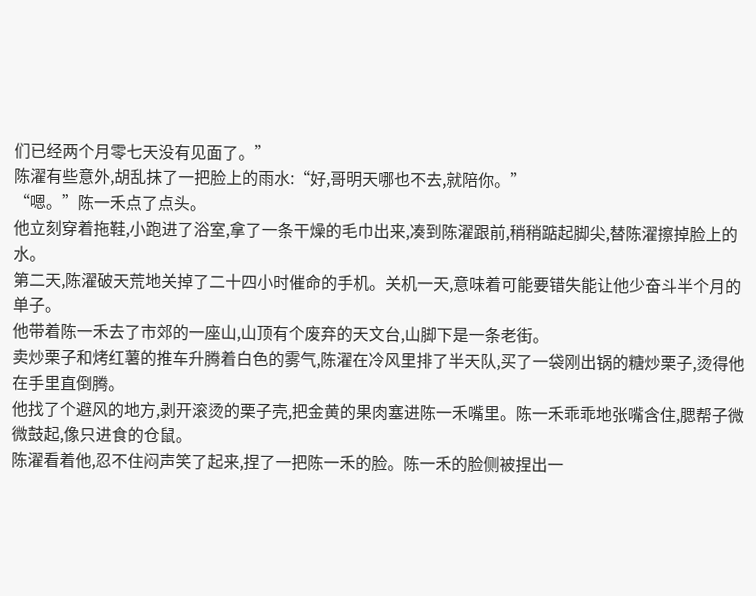们已经两个月零七天没有见面了。”
陈濯有些意外,胡乱抹了一把脸上的雨水:“好,哥明天哪也不去,就陪你。”
“嗯。”陈一禾点了点头。
他立刻穿着拖鞋,小跑进了浴室,拿了一条干燥的毛巾出来,凑到陈濯跟前,稍稍踮起脚尖,替陈濯擦掉脸上的水。
第二天,陈濯破天荒地关掉了二十四小时催命的手机。关机一天,意味着可能要错失能让他少奋斗半个月的单子。
他带着陈一禾去了市郊的一座山,山顶有个废弃的天文台,山脚下是一条老街。
卖炒栗子和烤红薯的推车升腾着白色的雾气,陈濯在冷风里排了半天队,买了一袋刚出锅的糖炒栗子,烫得他在手里直倒腾。
他找了个避风的地方,剥开滚烫的栗子壳,把金黄的果肉塞进陈一禾嘴里。陈一禾乖乖地张嘴含住,腮帮子微微鼓起,像只进食的仓鼠。
陈濯看着他,忍不住闷声笑了起来,捏了一把陈一禾的脸。陈一禾的脸侧被捏出一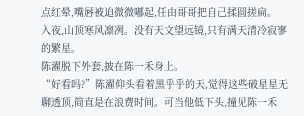点红晕,嘴唇被迫微微嘟起,任由哥哥把自己揉圆搓扁。
入夜,山顶寒风凛冽。没有天文望远镜,只有满天清冷寂寥的繁星。
陈濯脱下外套,披在陈一禾身上。
“好看吗?”陈濯仰头看着黑乎乎的天,觉得这些破星星无聊透顶,简直是在浪费时间。可当他低下头,撞见陈一禾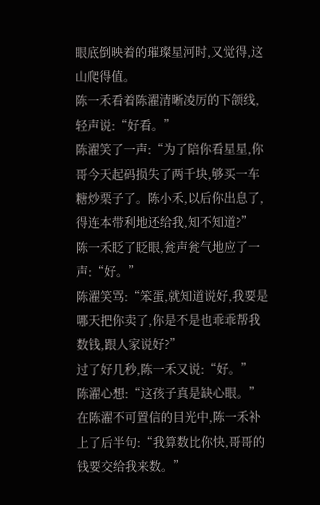眼底倒映着的璀璨星河时,又觉得,这山爬得值。
陈一禾看着陈濯清晰凌厉的下颌线,轻声说:“好看。”
陈濯笑了一声:“为了陪你看星星,你哥今天起码损失了两千块,够买一车糖炒栗子了。陈小禾,以后你出息了,得连本带利地还给我,知不知道?”
陈一禾眨了眨眼,瓮声瓮气地应了一声:“好。”
陈濯笑骂:“笨蛋,就知道说好,我要是哪天把你卖了,你是不是也乖乖帮我数钱,跟人家说好?”
过了好几秒,陈一禾又说:“好。”
陈濯心想:“这孩子真是缺心眼。”
在陈濯不可置信的目光中,陈一禾补上了后半句:“我算数比你快,哥哥的钱要交给我来数。”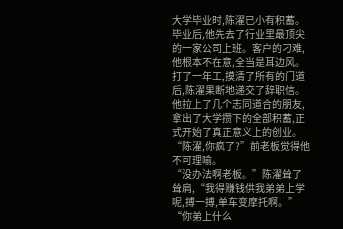大学毕业时,陈濯已小有积蓄。毕业后,他先去了行业里最顶尖的一家公司上班。客户的刁难,他根本不在意,全当是耳边风。打了一年工,摸清了所有的门道后,陈濯果断地递交了辞职信。
他拉上了几个志同道合的朋友,拿出了大学攒下的全部积蓄,正式开始了真正意义上的创业。
“陈濯,你疯了?”前老板觉得他不可理喻。
“没办法啊老板。”陈濯耸了耸肩,“我得赚钱供我弟弟上学呢,搏一搏,单车变摩托啊。”
“你弟上什么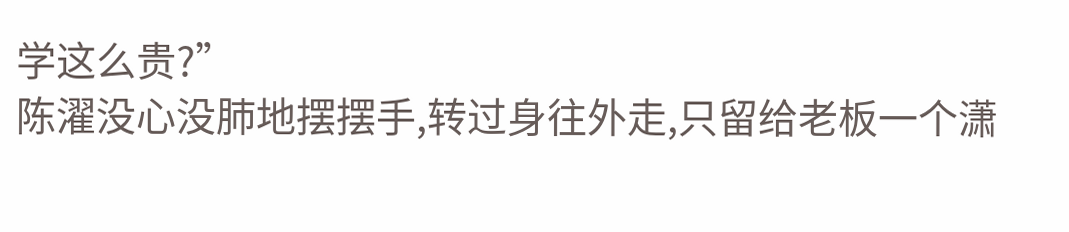学这么贵?”
陈濯没心没肺地摆摆手,转过身往外走,只留给老板一个潇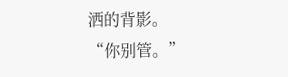洒的背影。
“你别管。”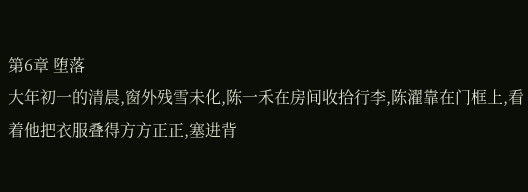第6章 堕落
大年初一的清晨,窗外残雪未化,陈一禾在房间收拾行李,陈濯靠在门框上,看着他把衣服叠得方方正正,塞进背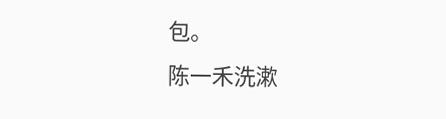包。
陈一禾洗漱